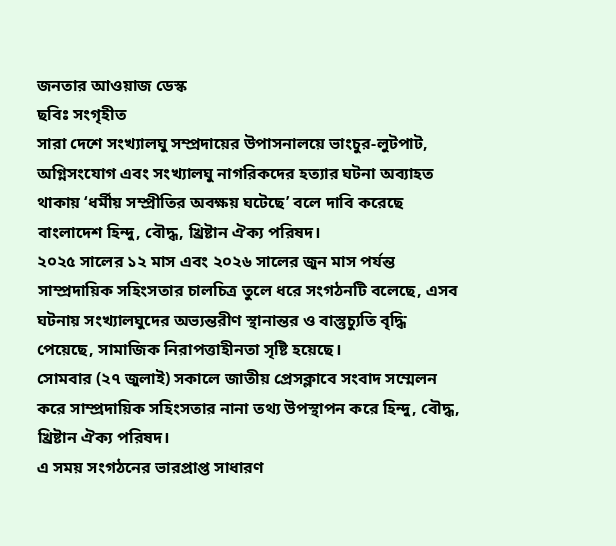জনতার আওয়াজ ডেস্ক
ছবিঃ সংগৃহীত
সারা দেশে সংখ্যালঘু সম্প্রদায়ের উপাসনালয়ে ভাংচুর-লুটপাট, অগ্নিসংযোগ এবং সংখ্যালঘু নাগরিকদের হত্যার ঘটনা অব্যাহত থাকায় ‘ধর্মীয় সম্প্রীতির অবক্ষয় ঘটেছে’ বলে দাবি করেছে বাংলাদেশ হিন্দু, বৌদ্ধ, খ্রিষ্টান ঐক্য পরিষদ।
২০২৫ সালের ১২ মাস এবং ২০২৬ সালের জুন মাস পর্যন্ত সাম্প্রদায়িক সহিংসতার চালচিত্র তুলে ধরে সংগঠনটি বলেছে, এসব ঘটনায় সংখ্যালঘুদের অভ্যন্তরীণ স্থানান্তর ও বাস্তুচ্যুতি বৃদ্ধি পেয়েছে, সামাজিক নিরাপত্তাহীনতা সৃষ্টি হয়েছে।
সোমবার (২৭ জুলাই) সকালে জাতীয় প্রেসক্লাবে সংবাদ সম্মেলন করে সাম্প্রদায়িক সহিংসতার নানা তথ্য উপস্থাপন করে হিন্দু, বৌদ্ধ, খ্রিষ্টান ঐক্য পরিষদ।
এ সময় সংগঠনের ভারপ্রাপ্ত সাধারণ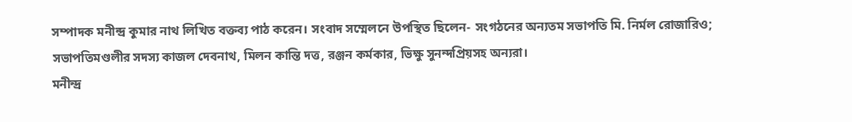সম্পাদক মনীন্দ্র কুমার নাথ লিখিত বক্তব্য পাঠ করেন। সংবাদ সম্মেলনে উপস্থিত ছিলেন- সংগঠনের অন্যতম সভাপতি মি. নির্মল রোজারিও; সভাপতিমণ্ডলীর সদস্য কাজল দেবনাথ, মিলন কান্তি দত্ত, রঞ্জন কর্মকার, ভিক্ষু সুনন্দপ্রিয়সহ অন্যরা।
মনীন্দ্র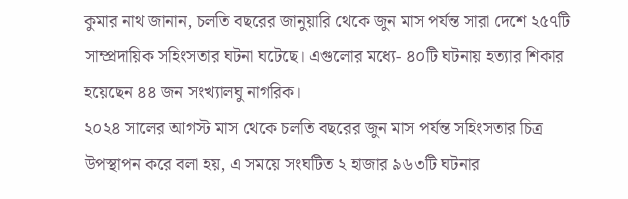কুমার নাথ জানান, চলতি বছরের জানুয়ারি থেকে জুন মাস পর্যন্ত সারা দেশে ২৫৭টি সাম্প্রদায়িক সহিংসতার ঘটনা ঘটেছে। এগুলোর মধ্যে- ৪০টি ঘটনায় হত্যার শিকার হয়েছেন ৪৪ জন সংখ্যালঘু নাগরিক।
২০২৪ সালের আগস্ট মাস থেকে চলতি বছরের জুন মাস পর্যন্ত সহিংসতার চিত্র উপস্থাপন করে বলা হয়, এ সময়ে সংঘটিত ২ হাজার ৯৬৩টি ঘটনার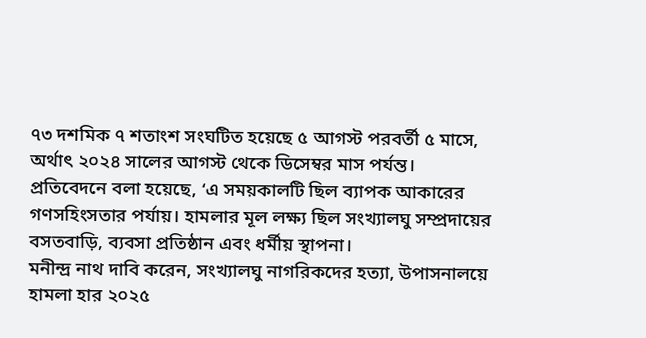৭৩ দশমিক ৭ শতাংশ সংঘটিত হয়েছে ৫ আগস্ট পরবর্তী ৫ মাসে, অর্থাৎ ২০২৪ সালের আগস্ট থেকে ডিসেম্বর মাস পর্যন্ত।
প্রতিবেদনে বলা হয়েছে, ‘এ সময়কালটি ছিল ব্যাপক আকারের গণসহিংসতার পর্যায়। হামলার মূল লক্ষ্য ছিল সংখ্যালঘু সম্প্রদায়ের বসতবাড়ি, ব্যবসা প্রতিষ্ঠান এবং ধর্মীয় স্থাপনা।
মনীন্দ্র নাথ দাবি করেন, সংখ্যালঘু নাগরিকদের হত্যা, উপাসনালয়ে হামলা হার ২০২৫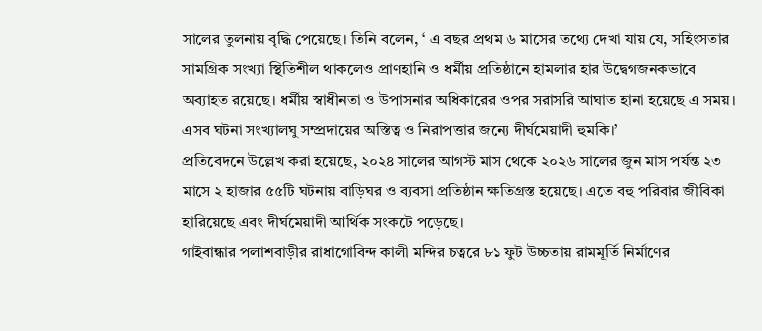সালের তুলনায় বৃদ্ধি পেয়েছে। তিনি বলেন, ‘ এ বছর প্রথম ৬ মাসের তথ্যে দেখা যায় যে, সহিংসতার সামগ্রিক সংখ্যা স্থিতিশীল থাকলেও প্রাণহানি ও ধর্মীয় প্রতিষ্ঠানে হামলার হার উদ্বেগজনকভাবে অব্যাহত রয়েছে। ধর্মীয় স্বাধীনতা ও উপাসনার অধিকারের ওপর সরাসরি আঘাত হানা হয়েছে এ সময়। এসব ঘটনা সংখ্যালঘু সম্প্রদায়ের অস্তিত্ব ও নিরাপত্তার জন্যে দীর্ঘমেয়াদী হুমকি।’
প্রতিবেদনে উল্লেখ করা হয়েছে, ২০২৪ সালের আগস্ট মাস থেকে ২০২৬ সালের জুন মাস পর্যন্ত ২৩ মাসে ২ হাজার ৫৫টি ঘটনায় বাড়িঘর ও ব্যবসা প্রতিষ্ঠান ক্ষতিগ্রস্ত হয়েছে। এতে বহু পরিবার জীবিকা হারিয়েছে এবং দীর্ঘমেয়াদী আর্থিক সংকটে পড়েছে।
গাইবান্ধার পলাশবাড়ীর রাধাগোবিন্দ কালী মন্দির চত্বরে ৮১ ফুট উচ্চতায় রামমূর্তি নির্মাণের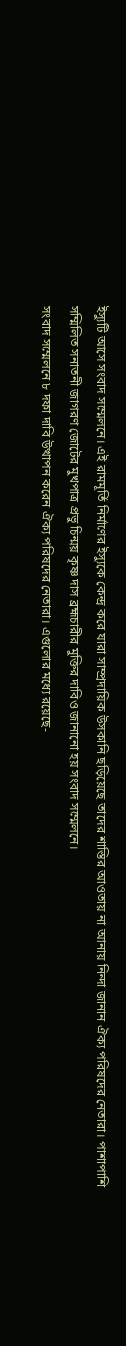ইস্যুটি আসে সংবাদ সম্মেলনে। এই রামমূর্তি নির্মাণের ইস্যুকে কেন্দ্র করে যারা সাম্প্রদায়িক উসকানি ছড়িয়েছে তাদের শাস্তির আওতায় না আনায় নিন্দা জানান ঐক্য পরিষদের নেতারা। পাশাপাশি সম্মিলিত সনাতনী জাগরণ জোটের মুখপাত্র প্রভু চিন্ময় কৃষ্ণ দাস ব্রহ্মচারীর মুক্তির দাবিও জানানো হয় সংবাদ সম্মেলনে।
সংবাদ সম্মেলনে ৮ দফা দাবি উত্থাপন করেন ঐক্য পরিষদের নেতারা। এগুলোর মধ্যে রয়েছে-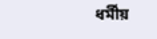ধর্মীয়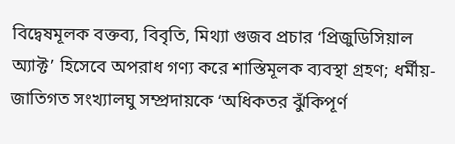বিদ্বেষমূলক বক্তব্য, বিবৃতি, মিথ্যা গুজব প্রচার ‘প্রিজুডিসিয়াল অ্যাক্ট’ হিসেবে অপরাধ গণ্য করে শাস্তিমূলক ব্যবস্থা গ্রহণ; ধর্মীয়-জাতিগত সংখ্যালঘু সম্প্রদায়কে ‘অধিকতর ঝুঁকিপূর্ণ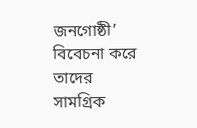জনগোষ্ঠী’ বিবেচনা করে তাদের সামগ্রিক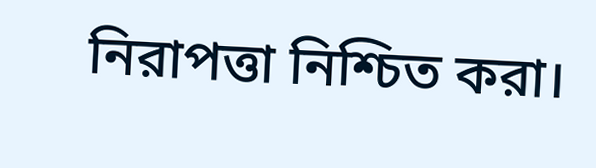নিরাপত্তা নিশ্চিত করা।